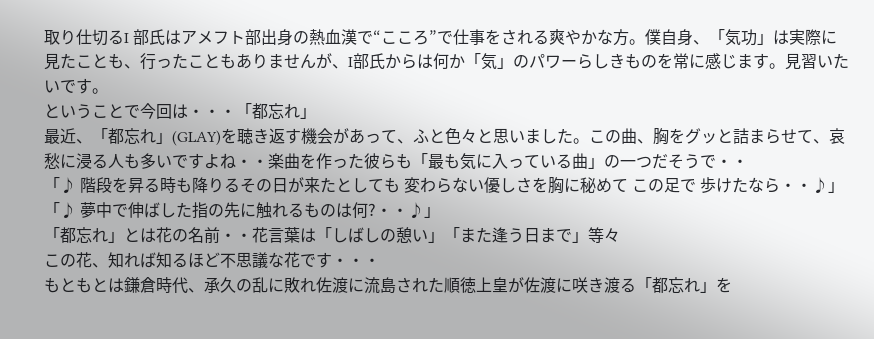取り仕切るI 部氏はアメフト部出身の熱血漢で“こころ”で仕事をされる爽やかな方。僕自身、「気功」は実際に見たことも、行ったこともありませんが、I部氏からは何か「気」のパワーらしきものを常に感じます。見習いたいです。
ということで今回は・・・「都忘れ」
最近、「都忘れ」(GLAY)を聴き返す機会があって、ふと色々と思いました。この曲、胸をグッと詰まらせて、哀愁に浸る人も多いですよね・・楽曲を作った彼らも「最も気に入っている曲」の一つだそうで・・
「♪ 階段を昇る時も降りるその日が来たとしても 変わらない優しさを胸に秘めて この足で 歩けたなら・・♪」 「♪ 夢中で伸ばした指の先に触れるものは何?・・♪」
「都忘れ」とは花の名前・・花言葉は「しばしの憩い」「また逢う日まで」等々
この花、知れば知るほど不思議な花です・・・
もともとは鎌倉時代、承久の乱に敗れ佐渡に流島された順徳上皇が佐渡に咲き渡る「都忘れ」を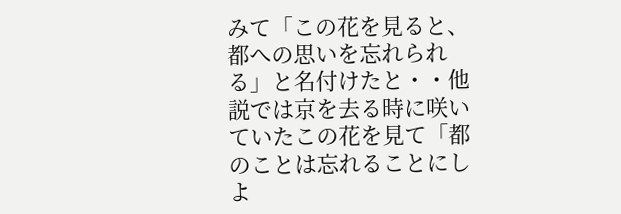みて「この花を見ると、都への思いを忘れられる」と名付けたと・・他説では京を去る時に咲いていたこの花を見て「都のことは忘れることにしよ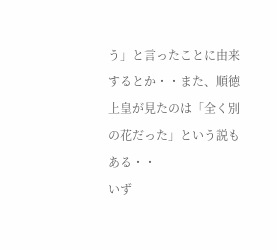う」と言ったことに由来するとか・・また、順徳上皇が見たのは「全く別の花だった」という説もある・・
いず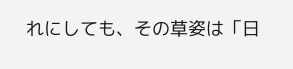れにしても、その草姿は「日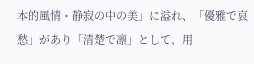本的風情・静寂の中の美」に溢れ、「優雅で哀愁」があり「清楚で凛」として、用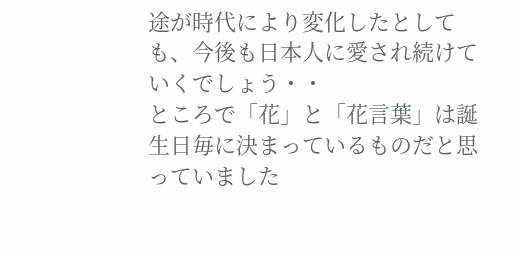途が時代により変化したとしても、今後も日本人に愛され続けていくでしょう・・
ところで「花」と「花言葉」は誕生日毎に決まっているものだと思っていました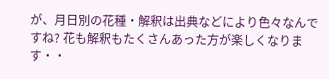が、月日別の花種・解釈は出典などにより色々なんですね? 花も解釈もたくさんあった方が楽しくなります・・